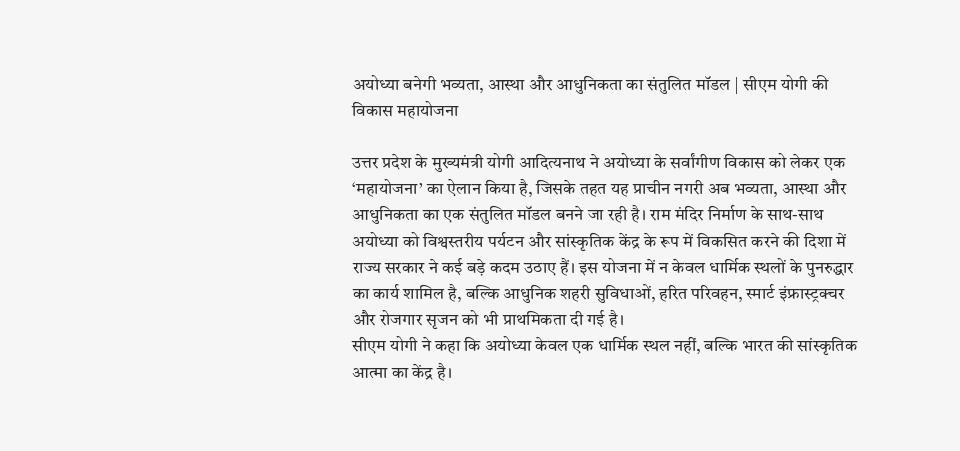अयोध्या बनेगी भव्यता, आस्था और आधुनिकता का संतुलित मॉडल | सीएम योगी की विकास महायोजना

उत्तर प्रदेश के मुख्यमंत्री योगी आदित्यनाथ ने अयोध्या के सर्वांगीण विकास को लेकर एक ‘महायोजना’ का ऐलान किया है, जिसके तहत यह प्राचीन नगरी अब भव्यता, आस्था और आधुनिकता का एक संतुलित मॉडल बनने जा रही है। राम मंदिर निर्माण के साथ-साथ अयोध्या को विश्वस्तरीय पर्यटन और सांस्कृतिक केंद्र के रूप में विकसित करने की दिशा में राज्य सरकार ने कई बड़े कदम उठाए हैं। इस योजना में न केवल धार्मिक स्थलों के पुनरुद्धार का कार्य शामिल है, बल्कि आधुनिक शहरी सुविधाओं, हरित परिवहन, स्मार्ट इंफ्रास्ट्रक्चर और रोजगार सृजन को भी प्राथमिकता दी गई है।
सीएम योगी ने कहा कि अयोध्या केवल एक धार्मिक स्थल नहीं, बल्कि भारत की सांस्कृतिक आत्मा का केंद्र है।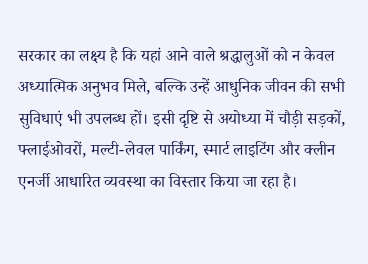सरकार का लक्ष्य है कि यहां आने वाले श्रद्धालुओं को न केवल अध्यात्मिक अनुभव मिले, बल्कि उन्हें आधुनिक जीवन की सभी सुविधाएं भी उपलब्ध हों। इसी दृष्टि से अयोध्या में चौड़ी सड़कों, फ्लाईओवरों, मल्टी-लेवल पार्किंग, स्मार्ट लाइटिंग और क्लीन एनर्जी आधारित व्यवस्था का विस्तार किया जा रहा है।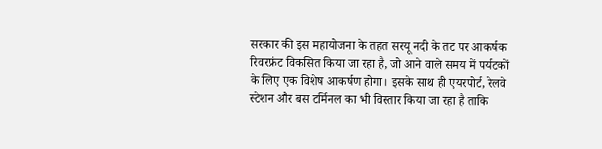सरकार की इस महायोजना के तहत सरयू नदी के तट पर आकर्षक रिवरफ्रंट विकसित किया जा रहा है, जो आने वाले समय में पर्यटकों के लिए एक विशेष आकर्षण होगा। इसके साथ ही एयरपोर्ट, रेलवे स्टेशन और बस टर्मिनल का भी विस्तार किया जा रहा है ताकि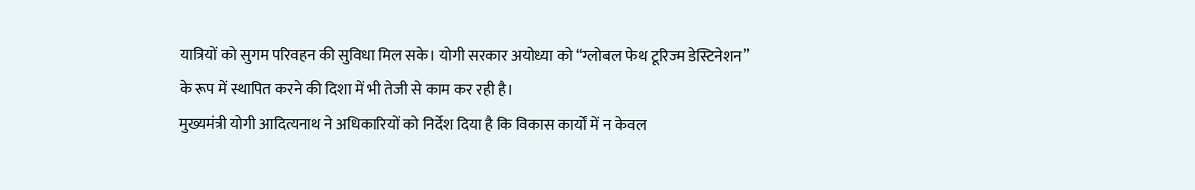यात्रियों को सुगम परिवहन की सुविधा मिल सके। योगी सरकार अयोध्या को “ग्लोबल फेथ टूरिज्म डेस्टिनेशन” के रूप में स्थापित करने की दिशा में भी तेजी से काम कर रही है।
मुख्यमंत्री योगी आदित्यनाथ ने अधिकारियों को निर्देश दिया है कि विकास कार्यों में न केवल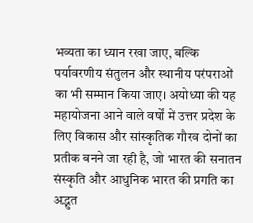भव्यता का ध्यान रखा जाए, बल्कि पर्यावरणीय संतुलन और स्थानीय परंपराओं का भी सम्मान किया जाए। अयोध्या की यह महायोजना आने वाले वर्षों में उत्तर प्रदेश के लिए विकास और सांस्कृतिक गौरव दोनों का प्रतीक बनने जा रही है, जो भारत की सनातन संस्कृति और आधुनिक भारत की प्रगति का अद्भुत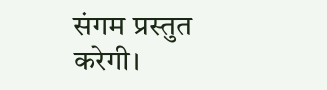संगम प्रस्तुत करेगी।